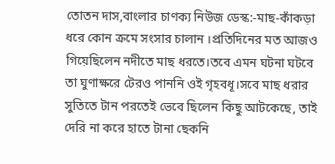তোতন দাস,বাংলার চাণক্য নিউজ ডেস্ক:-মাছ-কাঁকড়া ধরে কোন ক্রমে সংসার চালান ।প্রতিদিনের মত আজও গিয়েছিলেন নদীতে মাছ ধরতে।তবে এমন ঘটনা ঘটবে তা ঘুণাক্ষরে টেরও পাননি ওই গৃহবধূ।সবে মাছ ধরার সুতিতে টান পরতেই ভেবে ছিলেন কিছু আটকেছে, তাই দেরি না করে হাতে টানা ছেকনি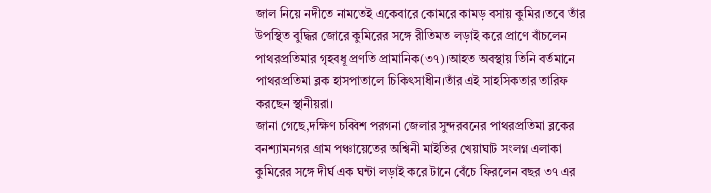জাল নিয়ে নদীতে নামতেই একেবারে কোমরে কামড় বসায় কুমির।তবে তাঁর উপস্থিত বুদ্ধির জোরে কুমিরের সঙ্গে রীতিমত লড়াই করে প্রাণে বাঁচলেন পাথরপ্রতিমার গৃহবধূ প্রণতি প্রামানিক(৩৭)।আহত অবস্থায় তিনি বর্তমানে পাথরপ্রতিমা ব্লক হাসপাতালে চিকিৎসাধীন।তাঁর এই সাহসিকতার তারিফ করছেন স্থানীয়রা।
জানা গেছে,দক্ষিণ চব্বিশ পরগনা জেলার সুন্দরবনের পাথরপ্রতিমা ব্লকের বনশ্যামনগর গ্রাম পঞ্চায়েতের অশ্বিনী মাইতির খেয়াঘাট সংলগ্ন এলাকা কুমিরের সঙ্গে দীর্ঘ এক ঘন্টা লড়াই করে টানে বেঁচে ফিরলেন বছর ৩৭ এর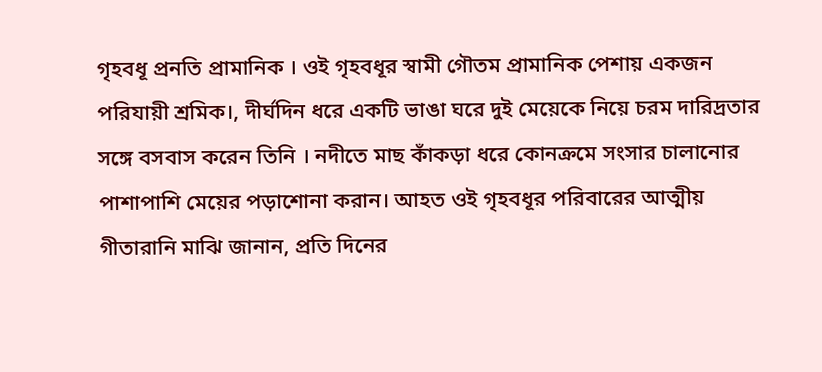গৃহবধূ প্রনতি প্রামানিক । ওই গৃহবধূর স্বামী গৌতম প্রামানিক পেশায় একজন পরিযায়ী শ্রমিক।, দীর্ঘদিন ধরে একটি ভাঙা ঘরে দুই মেয়েকে নিয়ে চরম দারিদ্রতার সঙ্গে বসবাস করেন তিনি । নদীতে মাছ কাঁকড়া ধরে কোনক্রমে সংসার চালানোর পাশাপাশি মেয়ের পড়াশোনা করান। আহত ওই গৃহবধূর পরিবারের আত্মীয় গীতারানি মাঝি জানান, প্রতি দিনের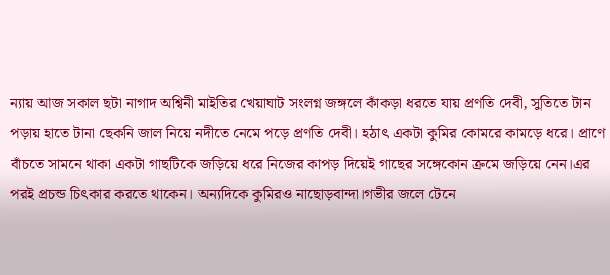ন্যায় আজ সকাল ছটা নাগাদ অশ্বিনী মাইতির খেয়াঘাট সংলগ্ন জঙ্গলে কাঁকড়া ধরতে যায় প্রণতি দেবী, সুতিতে টান পড়ায় হাতে টানা ছেকনি জাল নিয়ে নদীতে নেমে পড়ে প্রণতি দেবী। হঠাৎ একটা কুমির কোমরে কামড়ে ধরে। প্রাণে বাঁচতে সামনে থাকা একটা গাছটিকে জড়িয়ে ধরে নিজের কাপড় দিয়েই গাছের সঙ্গেকোন ক্রমে জড়িয়ে নেন।এর পরই প্রচন্ড চিৎকার করতে থাকেন। অন্যদিকে কুমিরও নাছোড়বান্দা।গভীর জলে টেনে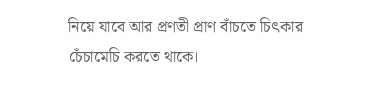নিয়ে যাবে আর প্রণতী প্রাণ বাঁচতে চিৎকার চেঁচামেচি করতে থাকে।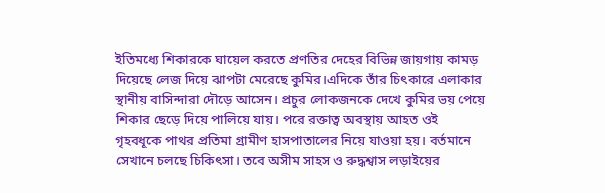ইতিমধ্যে শিকারকে ঘায়েল করতে প্রণতির দেহের বিভিন্ন জায়গায় কামড় দিয়েছে লেজ দিয়ে ঝাপটা মেরেছে কুমির।এদিকে তাঁর চিৎকারে এলাকার স্থানীয় বাসিন্দারা দৌড়ে আসেন। প্রচুর লোকজনকে দেখে কুমির ভয় পেয়ে শিকার ছেড়ে দিয়ে পালিয়ে যায়। পরে রক্তাত্ব অবস্থায় আহত ওই গৃহবধূকে পাথর প্রতিমা গ্রামীণ হাসপাতালের নিয়ে যাওয়া হয়। বর্তমানে সেখানে চলছে চিকিৎসা। তবে অসীম সাহস ও রুদ্ধশ্বাস লড়াইয়ের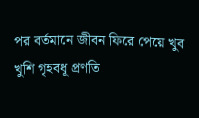পর বর্তমানে জীবন ফিরে পেয়ে খুব খুশি গৃহবধূ প্রণতি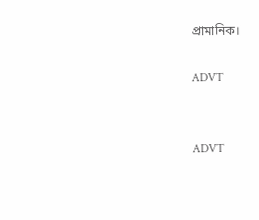প্রামানিক।

ADVT


ADVT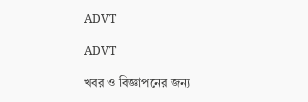ADVT

ADVT

খবর ও বিজ্ঞাপনের জন্য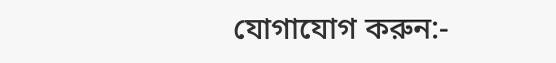যোগাযোগ করুন:-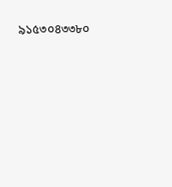৯১৫৩০৪৩৩৮০